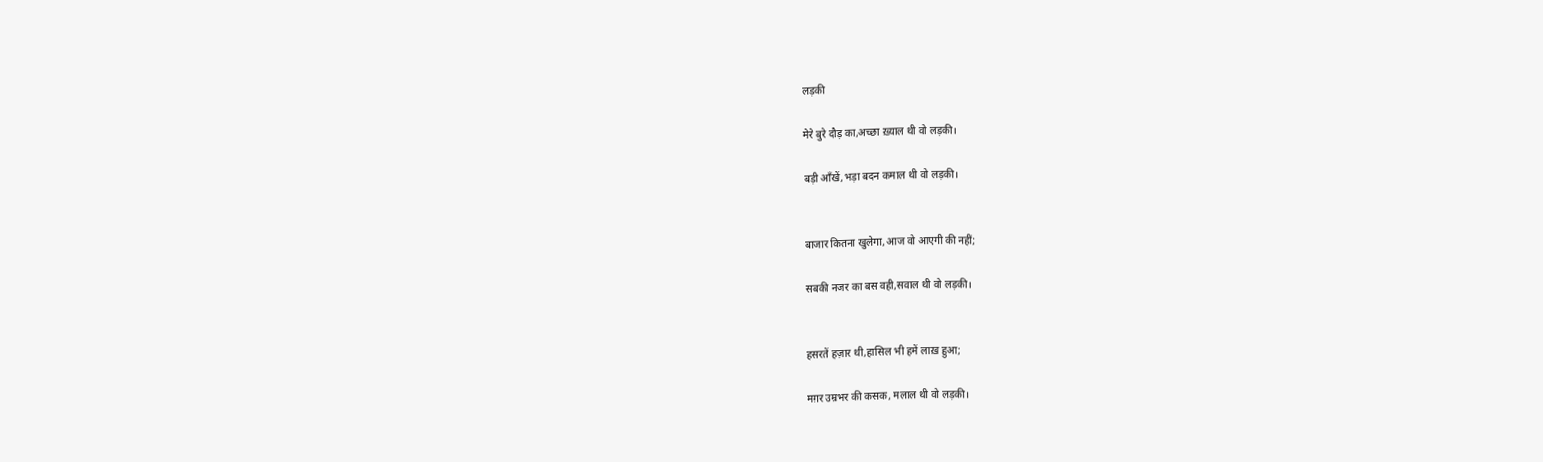लड़की

मेरे बुरे दौड़ का,अच्छा ख़्याल थी वो लड़की।

बड़ी आँखें,भड़ा बदन कमाल थी वो लड़की।


बाजार कितना खुलेगा,आज वो आएगी की नहीं;

सबकी नजर का बस वही,सवाल थी वो लड़की।


हसरतें हज़ार थी,हासिल भी हमें लाख़ हुआ;

मग़र उम्रभर की कसक, मलाल थी वो लड़की।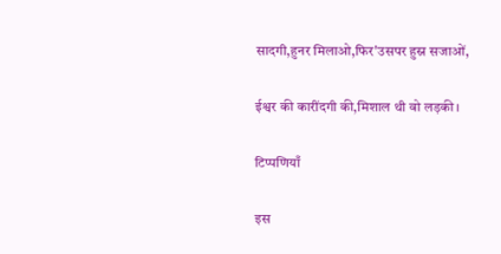सादगी,हुनर मिलाओ,फिर'उसपर हुस्न सजाओं,

ईश्वर की कारींदगी की,मिशाल थी वो लड़की।

टिप्पणियाँ

इस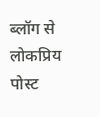ब्लॉग से लोकप्रिय पोस्ट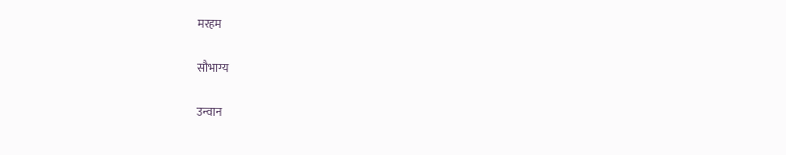मरहम

सौभाग्य

उन्वान